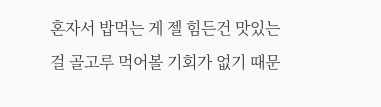혼자서 밥먹는 게 젤 힘든건 맛있는 걸 골고루 먹어볼 기회가 없기 때문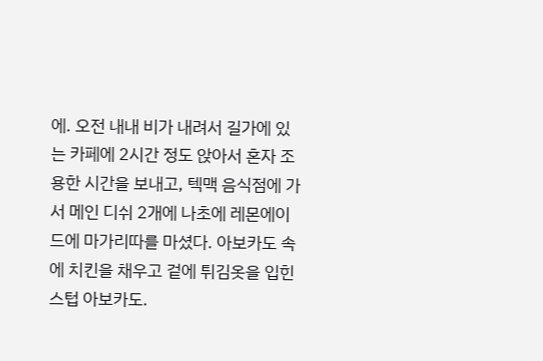에. 오전 내내 비가 내려서 길가에 있는 카페에 2시간 정도 앉아서 혼자 조용한 시간을 보내고, 텍맥 음식점에 가서 메인 디쉬 2개에 나초에 레몬에이드에 마가리따를 마셨다. 아보카도 속에 치킨을 채우고 겉에 튀김옷을 입힌 스텁 아보카도.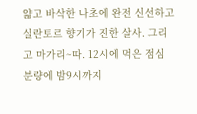얇고 바삭한 나초에 완전 신선하고 실란토르 향기가 진한 살사. 그리고 마가리~따. 12시에 먹은 점심 분량에 밤9시까지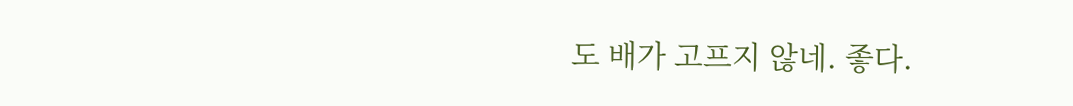도 배가 고프지 않네. 좋다.